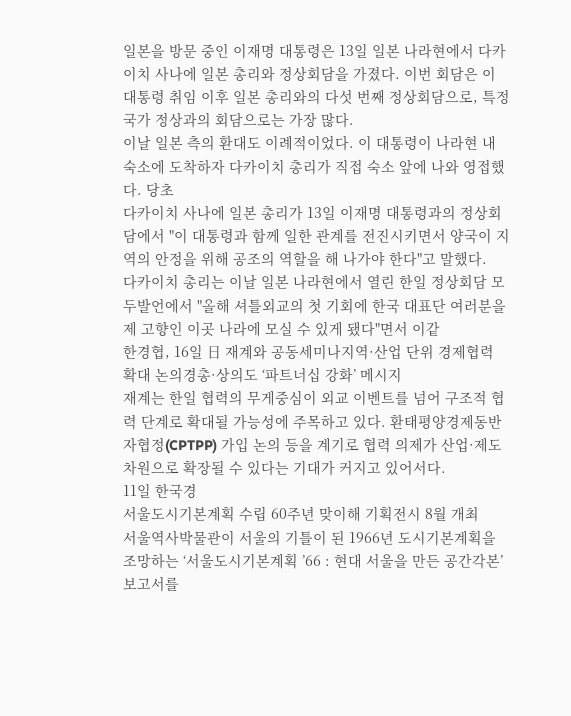일본을 방문 중인 이재명 대통령은 13일 일본 나라현에서 다카이치 사나에 일본 총리와 정상회담을 가졌다. 이번 회담은 이 대통령 취임 이후 일본 총리와의 다섯 번째 정상회담으로, 특정 국가 정상과의 회담으로는 가장 많다.
이날 일본 측의 환대도 이례적이었다. 이 대통령이 나라현 내 숙소에 도착하자 다카이치 총리가 직접 숙소 앞에 나와 영접했다. 당초
다카이치 사나에 일본 총리가 13일 이재명 대통령과의 정상회담에서 "이 대통령과 함께 일한 관계를 전진시키면서 양국이 지역의 안정을 위해 공조의 역할을 해 나가야 한다"고 말했다.
다카이치 총리는 이날 일본 나라현에서 열린 한일 정상회담 모두발언에서 "올해 셔틀외교의 첫 기회에 한국 대표단 여러분을 제 고향인 이곳 나라에 모실 수 있게 됐다"면서 이같
한경협, 16일 日 재계와 공동세미나지역·산업 단위 경제협력 확대 논의경총·상의도 ‘파트너십 강화’ 메시지
재계는 한일 협력의 무게중심이 외교 이벤트를 넘어 구조적 협력 단계로 확대될 가능성에 주목하고 있다. 환태평양경제동반자협정(CPTPP) 가입 논의 등을 계기로 협력 의제가 산업·제도 차원으로 확장될 수 있다는 기대가 커지고 있어서다.
11일 한국경
서울도시기본계획 수립 60주년 맞이해 기획전시 8월 개최
서울역사박물관이 서울의 기틀이 된 1966년 도시기본계획을 조망하는 ‘서울도시기본계획 ’66 : 현대 서울을 만든 공간각본’ 보고서를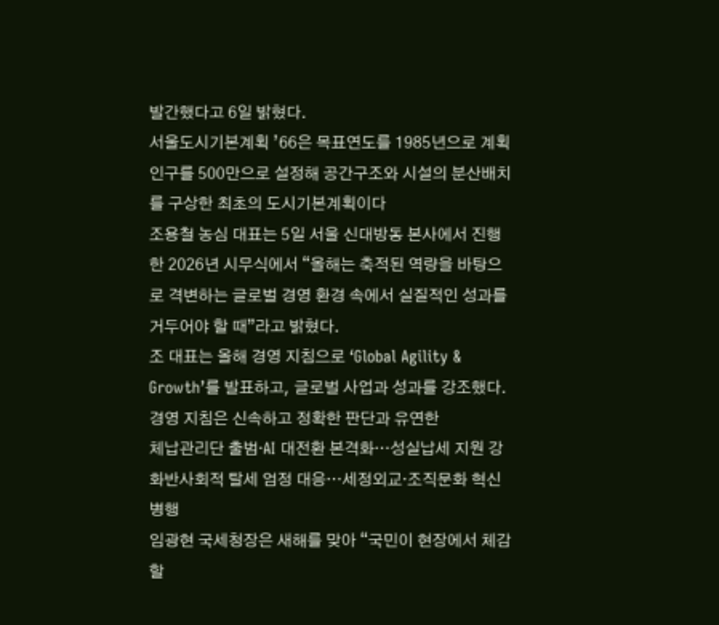발간했다고 6일 밝혔다.
서울도시기본계획 ’66은 목표연도를 1985년으로 계획인구를 500만으로 설정해 공간구조와 시설의 분산배치를 구상한 최초의 도시기본계획이다
조용철 농심 대표는 5일 서울 신대방동 본사에서 진행한 2026년 시무식에서 “올해는 축적된 역량을 바탕으로 격변하는 글로벌 경영 환경 속에서 실질적인 성과를 거두어야 할 때”라고 밝혔다.
조 대표는 올해 경영 지침으로 ‘Global Agility & Growth’를 발표하고, 글로벌 사업과 성과를 강조했다. 경영 지침은 신속하고 정확한 판단과 유연한
체납관리단 출범·AI 대전환 본격화…성실납세 지원 강화반사회적 탈세 엄정 대응…세정외교·조직문화 혁신 병행
임광현 국세청장은 새해를 맞아 “국민이 현장에서 체감할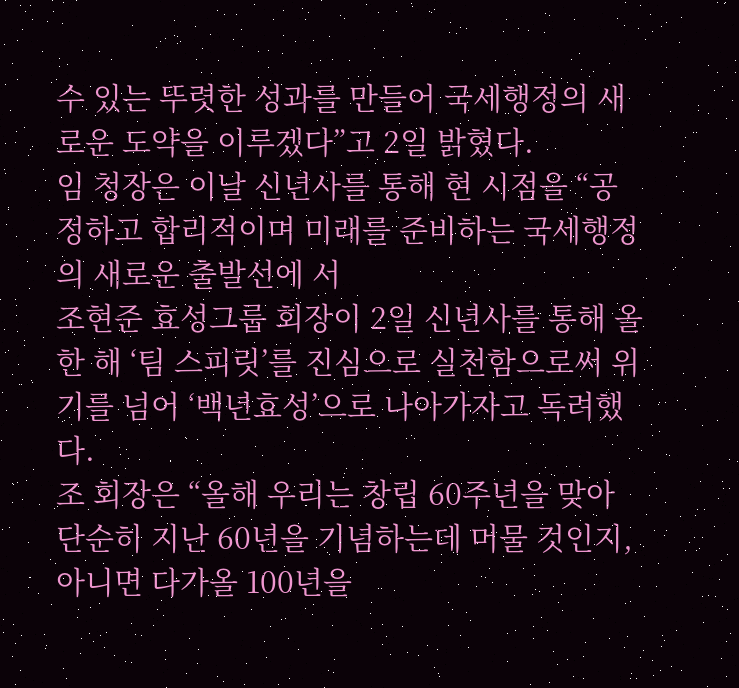수 있는 뚜렷한 성과를 만들어 국세행정의 새로운 도약을 이루겠다”고 2일 밝혔다.
임 청장은 이날 신년사를 통해 현 시점을 “공정하고 합리적이며 미래를 준비하는 국세행정의 새로운 출발선에 서
조현준 효성그룹 회장이 2일 신년사를 통해 올 한 해 ‘팀 스피릿’를 진심으로 실천함으로써 위기를 넘어 ‘백년효성’으로 나아가자고 독려했다.
조 회장은 “올해 우리는 창립 60주년을 맞아 단순히 지난 60년을 기념하는데 머물 것인지, 아니면 다가올 100년을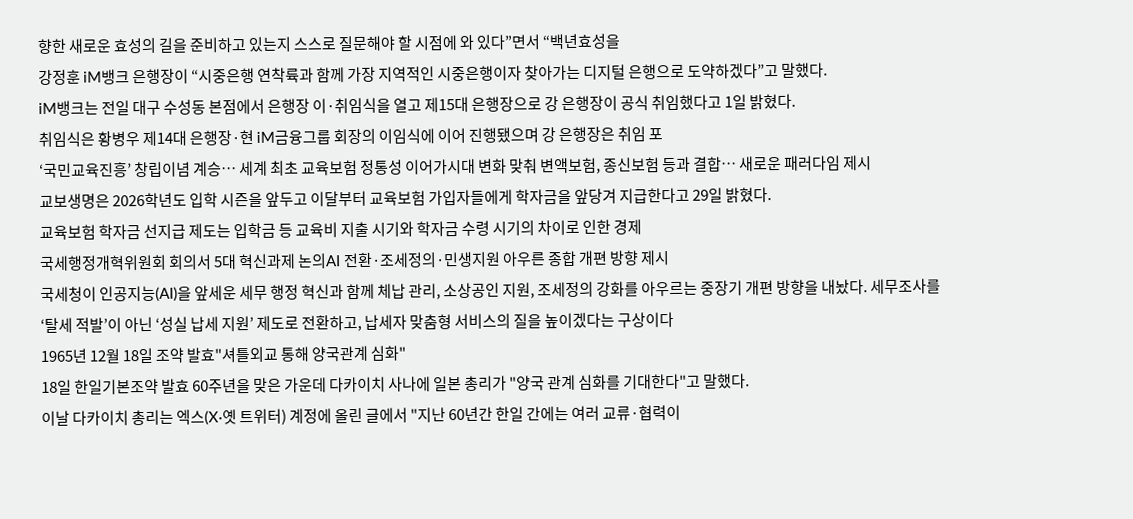향한 새로운 효성의 길을 준비하고 있는지 스스로 질문해야 할 시점에 와 있다”면서 “백년효성을
강정훈 iM뱅크 은행장이 “시중은행 연착륙과 함께 가장 지역적인 시중은행이자 찾아가는 디지털 은행으로 도약하겠다”고 말했다.
iM뱅크는 전일 대구 수성동 본점에서 은행장 이·취임식을 열고 제15대 은행장으로 강 은행장이 공식 취임했다고 1일 밝혔다.
취임식은 황병우 제14대 은행장·현 iM금융그룹 회장의 이임식에 이어 진행됐으며 강 은행장은 취임 포
‘국민교육진흥’ 창립이념 계승… 세계 최초 교육보험 정통성 이어가시대 변화 맞춰 변액보험, 종신보험 등과 결합… 새로운 패러다임 제시
교보생명은 2026학년도 입학 시즌을 앞두고 이달부터 교육보험 가입자들에게 학자금을 앞당겨 지급한다고 29일 밝혔다.
교육보험 학자금 선지급 제도는 입학금 등 교육비 지출 시기와 학자금 수령 시기의 차이로 인한 경제
국세행정개혁위원회 회의서 5대 혁신과제 논의AI 전환·조세정의·민생지원 아우른 종합 개편 방향 제시
국세청이 인공지능(AI)을 앞세운 세무 행정 혁신과 함께 체납 관리, 소상공인 지원, 조세정의 강화를 아우르는 중장기 개편 방향을 내놨다. 세무조사를 ‘탈세 적발’이 아닌 ‘성실 납세 지원’ 제도로 전환하고, 납세자 맞춤형 서비스의 질을 높이겠다는 구상이다
1965년 12월 18일 조약 발효"셔틀외교 통해 양국관계 심화"
18일 한일기본조약 발효 60주년을 맞은 가운데 다카이치 사나에 일본 총리가 "양국 관계 심화를 기대한다"고 말했다.
이날 다카이치 총리는 엑스(X·옛 트위터) 계정에 올린 글에서 "지난 60년간 한일 간에는 여러 교류·협력이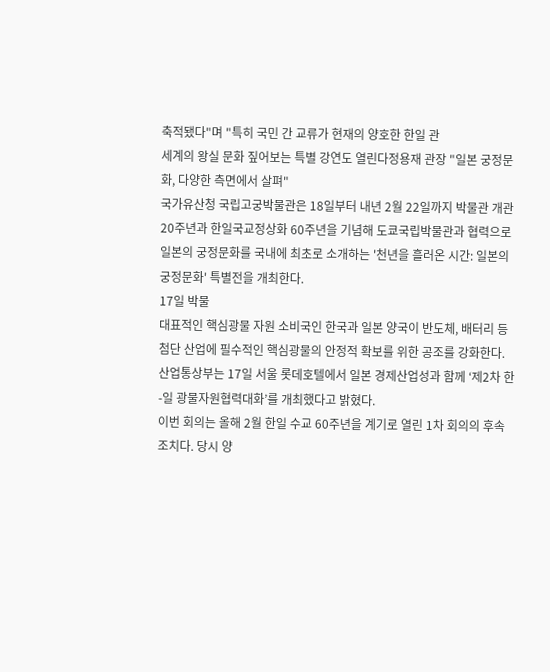축적됐다"며 "특히 국민 간 교류가 현재의 양호한 한일 관
세계의 왕실 문화 짚어보는 특별 강연도 열린다정용재 관장 "일본 궁정문화, 다양한 측면에서 살펴"
국가유산청 국립고궁박물관은 18일부터 내년 2월 22일까지 박물관 개관 20주년과 한일국교정상화 60주년을 기념해 도쿄국립박물관과 협력으로 일본의 궁정문화를 국내에 최초로 소개하는 '천년을 흘러온 시간: 일본의 궁정문화' 특별전을 개최한다.
17일 박물
대표적인 핵심광물 자원 소비국인 한국과 일본 양국이 반도체, 배터리 등 첨단 산업에 필수적인 핵심광물의 안정적 확보를 위한 공조를 강화한다.
산업통상부는 17일 서울 롯데호텔에서 일본 경제산업성과 함께 ‘제2차 한-일 광물자원협력대화’를 개최했다고 밝혔다.
이번 회의는 올해 2월 한일 수교 60주년을 계기로 열린 1차 회의의 후속 조치다. 당시 양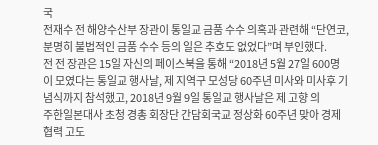국
전재수 전 해양수산부 장관이 통일교 금품 수수 의혹과 관련해 “단연코, 분명히 불법적인 금품 수수 등의 일은 추호도 없었다”며 부인했다.
전 전 장관은 15일 자신의 페이스북을 통해 “2018년 5월 27일 600명이 모였다는 통일교 행사날, 제 지역구 모성당 60주년 미사와 미사후 기념식까지 참석했고, 2018년 9월 9일 통일교 행사날은 제 고향 의
주한일본대사 초청 경총 회장단 간담회국교 정상화 60주년 맞아 경제협력 고도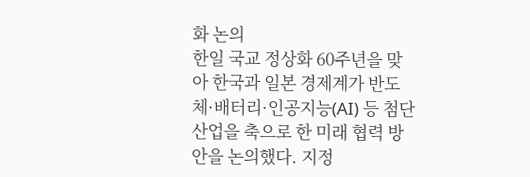화 논의
한일 국교 정상화 60주년을 맞아 한국과 일본 경제계가 반도체·배터리·인공지능(AI) 등 첨단 산업을 축으로 한 미래 협력 방안을 논의했다. 지정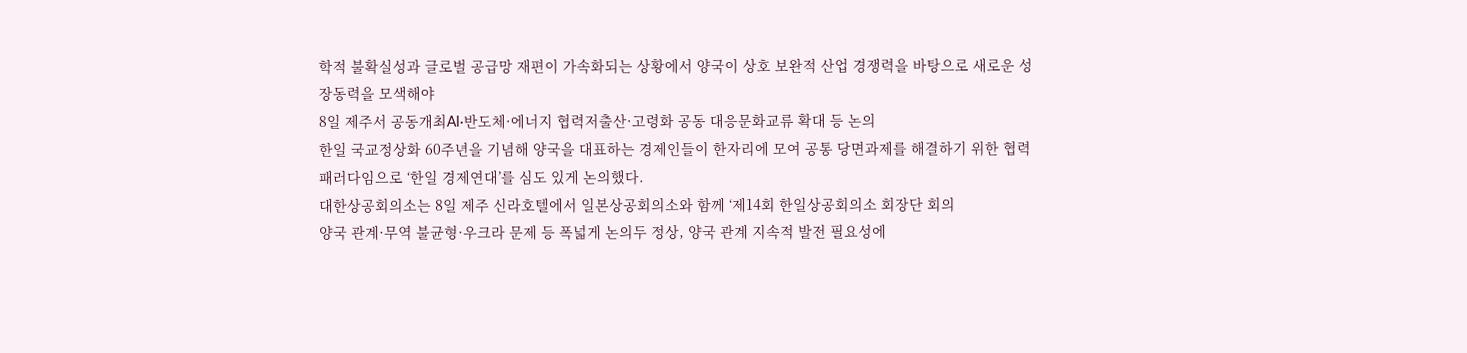학적 불확실성과 글로벌 공급망 재편이 가속화되는 상황에서 양국이 상호 보완적 산업 경쟁력을 바탕으로 새로운 성장동력을 모색해야
8일 제주서 공동개최AI·반도체·에너지 협력저출산·고령화 공동 대응문화교류 확대 등 논의
한일 국교정상화 60주년을 기념해 양국을 대표하는 경제인들이 한자리에 모여 공통 당면과제를 해결하기 위한 협력 패러다임으로 ‘한일 경제연대’를 심도 있게 논의했다.
대한상공회의소는 8일 제주 신라호텔에서 일본상공회의소와 함께 ‘제14회 한일상공회의소 회장단 회의
양국 관계·무역 불균형·우크라 문제 등 폭넓게 논의두 정상, 양국 관계 지속적 발전 필요성에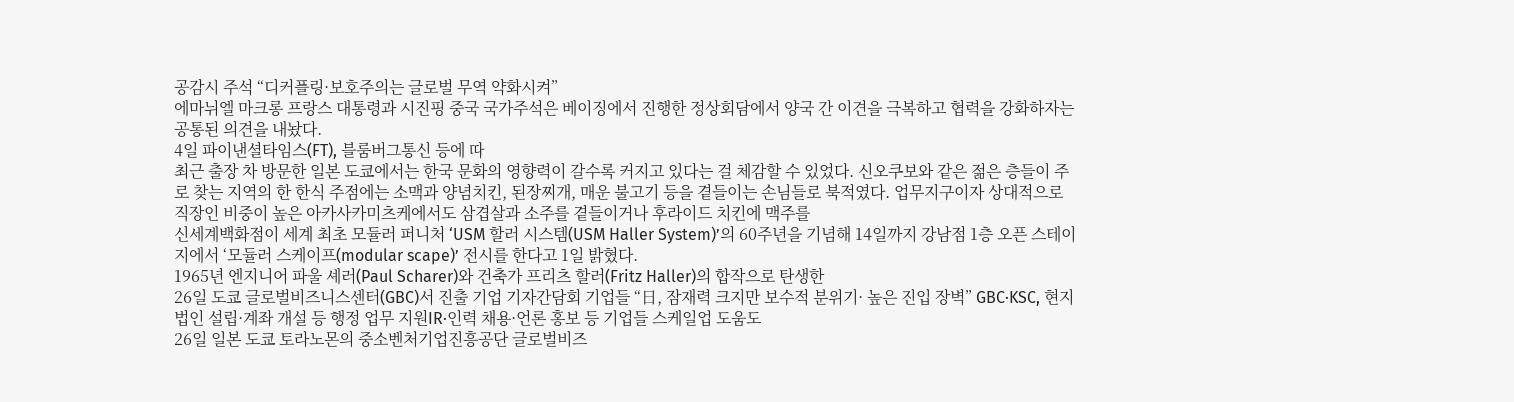공감시 주석 “디커플링·보호주의는 글로벌 무역 약화시켜”
에마뉘엘 마크롱 프랑스 대통령과 시진핑 중국 국가주석은 베이징에서 진행한 정상회담에서 양국 간 이견을 극복하고 협력을 강화하자는 공통된 의견을 내놨다.
4일 파이낸셜타임스(FT), 블룸버그통신 등에 따
최근 출장 차 방문한 일본 도쿄에서는 한국 문화의 영향력이 갈수록 커지고 있다는 걸 체감할 수 있었다. 신오쿠보와 같은 젊은 층들이 주로 찾는 지역의 한 한식 주점에는 소맥과 양념치킨, 된장찌개, 매운 불고기 등을 곁들이는 손님들로 북적였다. 업무지구이자 상대적으로 직장인 비중이 높은 아카사카미츠케에서도 삼겹살과 소주를 곁들이거나 후라이드 치킨에 맥주를
신세계백화점이 세계 최초 모듈러 퍼니처 ‘USM 할러 시스템(USM Haller System)’의 60주년을 기념해 14일까지 강남점 1층 오픈 스테이지에서 ‘모듈러 스케이프(modular scape)’ 전시를 한다고 1일 밝혔다.
1965년 엔지니어 파울 셰러(Paul Scharer)와 건축가 프리츠 할러(Fritz Haller)의 합작으로 탄생한
26일 도쿄 글로벌비즈니스센터(GBC)서 진출 기업 기자간담회 기업들 “日, 잠재력 크지만 보수적 분위기· 높은 진입 장벽” GBC·KSC, 현지 법인 설립·계좌 개설 등 행정 업무 지원IR·인력 채용·언론 홍보 등 기업들 스케일업 도움도
26일 일본 도쿄 토라노몬의 중소벤처기업진흥공단 글로벌비즈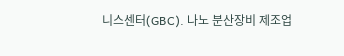니스센터(GBC). 나노 분산장비 제조업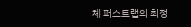체 퍼스트랩의 최정